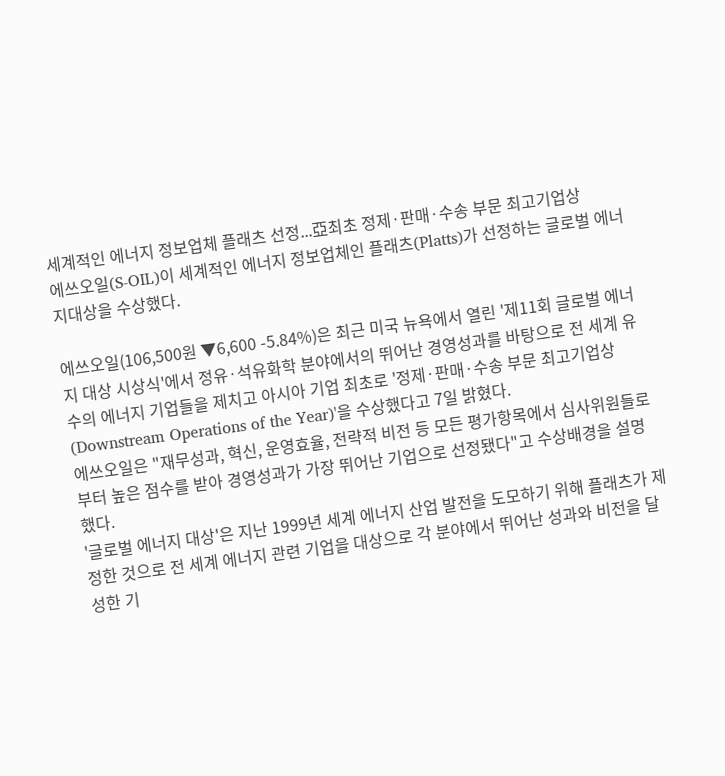세계적인 에너지 정보업체 플래츠 선정...亞최초 정제·판매·수송 부문 최고기업상
에쓰오일(S-OIL)이 세계적인 에너지 정보업체인 플래츠(Platts)가 선정하는 글로벌 에너지대상을 수상했다.

에쓰오일(106,500원 ▼6,600 -5.84%)은 최근 미국 뉴욕에서 열린 '제11회 글로벌 에너지 대상 시상식'에서 정유·석유화학 분야에서의 뛰어난 경영성과를 바탕으로 전 세계 유수의 에너지 기업들을 제치고 아시아 기업 최초로 '정제·판매·수송 부문 최고기업상(Downstream Operations of the Year)'을 수상했다고 7일 밝혔다.
에쓰오일은 "재무성과, 혁신, 운영효율, 전략적 비전 등 모든 평가항목에서 심사위원들로부터 높은 점수를 받아 경영성과가 가장 뛰어난 기업으로 선정됐다"고 수상배경을 설명했다.
'글로벌 에너지 대상'은 지난 1999년 세계 에너지 산업 발전을 도모하기 위해 플래츠가 제정한 것으로 전 세계 에너지 관련 기업을 대상으로 각 분야에서 뛰어난 성과와 비전을 달성한 기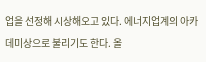업을 선정해 시상해오고 있다. 에너지업계의 아카데미상으로 불리기도 한다. 올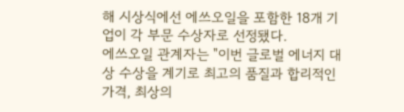해 시상식에선 에쓰오일을 포함한 18개 기업이 각 부문 수상자로 선정됐다.
에쓰오일 관계자는 "이번 글로벌 에너지 대상 수상을 계기로 최고의 품질과 합리적인 가격, 최상의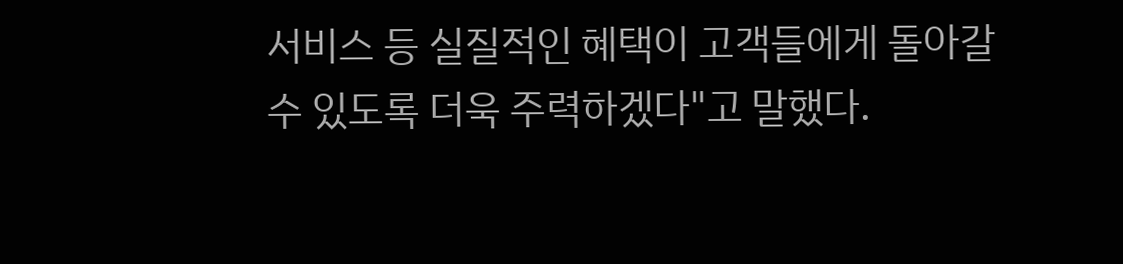서비스 등 실질적인 혜택이 고객들에게 돌아갈 수 있도록 더욱 주력하겠다"고 말했다.